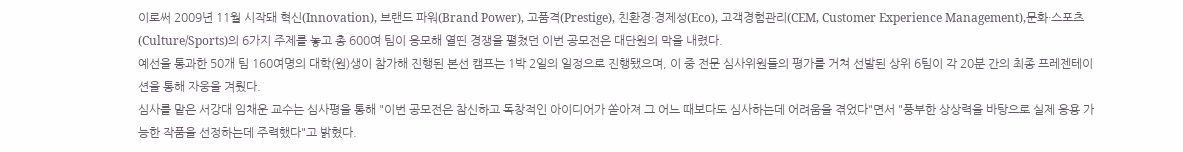이로써 2009년 11월 시작돼 혁신(Innovation), 브랜드 파워(Brand Power), 고품격(Prestige), 친환경·경제성(Eco), 고객경험관리(CEM, Customer Experience Management),문화·스포츠(Culture/Sports)의 6가지 주제를 놓고 총 600여 팀이 응모해 열띤 경쟁을 펼쳤던 이번 공모전은 대단원의 막을 내렸다.
예선을 통과한 50개 팀 160여명의 대학(원)생이 참가해 진행된 본선 캠프는 1박 2일의 일정으로 진행됐으며, 이 중 전문 심사위원들의 평가를 거쳐 선발된 상위 6팀이 각 20분 간의 최종 프레젠테이션을 통해 자웅을 겨뤘다.
심사를 맡은 서강대 임채운 교수는 심사평을 통해 "이번 공모전은 참신하고 독창적인 아이디어가 쏟아져 그 어느 때보다도 심사하는데 어려움을 겪었다"면서 "풍부한 상상력을 바탕으로 실제 응용 가능한 작품을 선정하는데 주력했다"고 밝혔다.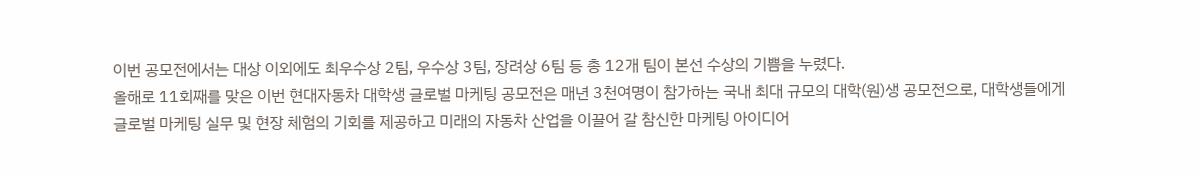이번 공모전에서는 대상 이외에도 최우수상 2팀, 우수상 3팀, 장려상 6팀 등 총 12개 팀이 본선 수상의 기쁨을 누렸다.
올해로 11회째를 맞은 이번 현대자동차 대학생 글로벌 마케팅 공모전은 매년 3천여명이 참가하는 국내 최대 규모의 대학(원)생 공모전으로, 대학생들에게 글로벌 마케팅 실무 및 현장 체험의 기회를 제공하고 미래의 자동차 산업을 이끌어 갈 참신한 마케팅 아이디어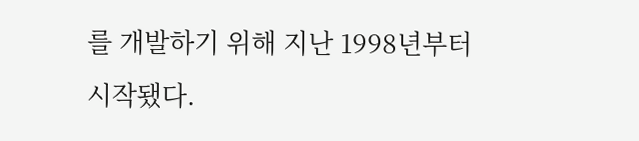를 개발하기 위해 지난 1998년부터 시작됐다.